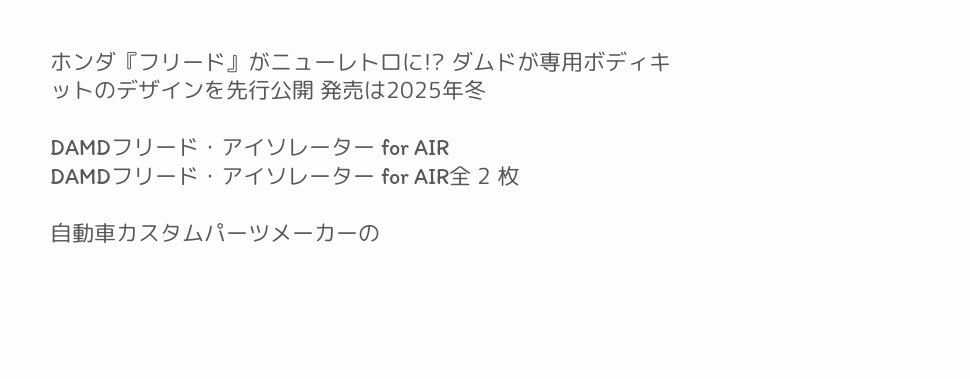ホンダ『フリード』がニューレトロに!? ダムドが専用ボディキットのデザインを先行公開 発売は2025年冬

DAMDフリード・アイソレーター for AIR
DAMDフリード・アイソレーター for AIR全 2 枚

自動車カスタムパーツメーカーの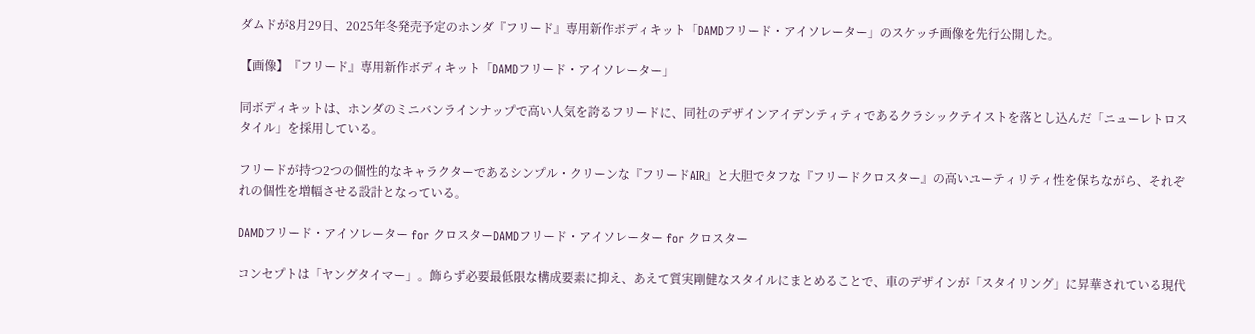ダムドが8月29日、2025年冬発売予定のホンダ『フリード』専用新作ボディキット「DAMDフリード・アイソレーター」のスケッチ画像を先行公開した。

【画像】『フリード』専用新作ボディキット「DAMDフリード・アイソレーター」

同ボディキットは、ホンダのミニバンラインナップで高い人気を誇るフリードに、同社のデザインアイデンティティであるクラシックテイストを落とし込んだ「ニューレトロスタイル」を採用している。

フリードが持つ2つの個性的なキャラクターであるシンプル・クリーンな『フリードAIR』と大胆でタフな『フリードクロスター』の高いユーティリティ性を保ちながら、それぞれの個性を増幅させる設計となっている。

DAMDフリード・アイソレーター for クロスターDAMDフリード・アイソレーター for クロスター

コンセプトは「ヤングタイマー」。飾らず必要最低限な構成要素に抑え、あえて質実剛健なスタイルにまとめることで、車のデザインが「スタイリング」に昇華されている現代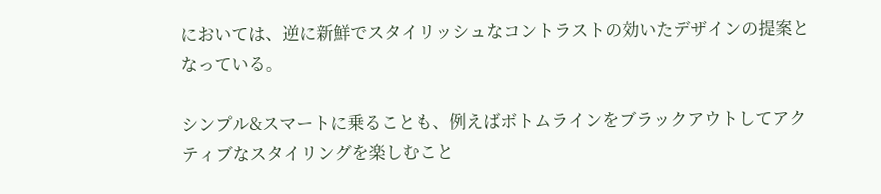においては、逆に新鮮でスタイリッシュなコントラストの効いたデザインの提案となっている。

シンプル&スマートに乗ることも、例えばボトムラインをブラックアウトしてアクティブなスタイリングを楽しむこと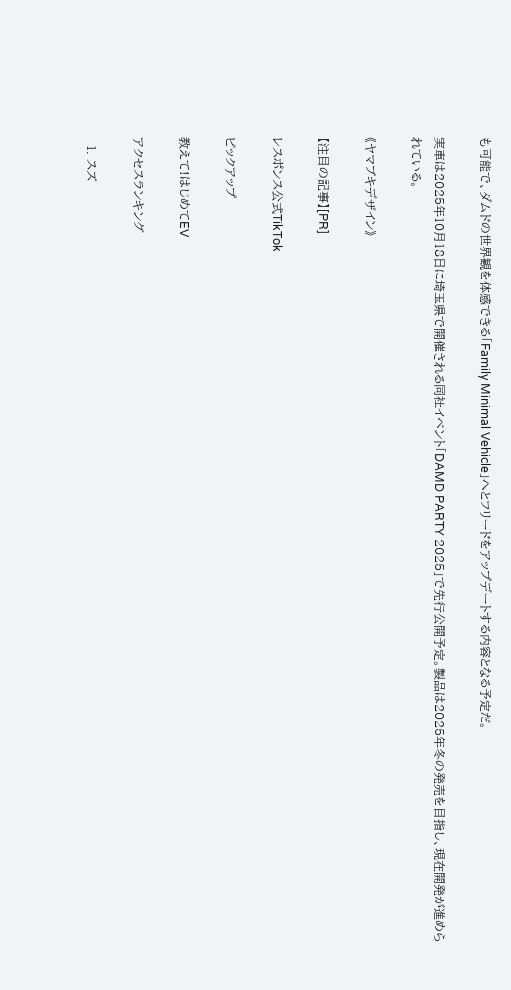も可能で、ダムドの世界観を体感できる「Family Minimal Vehicle」へとフリードをアップデートする内容となる予定だ。

実車は2025年10月18日に埼玉県で開催される同社イベント「DAMD PARTY 2025」で先行公開予定。製品は2025年冬の発売を目指し、現在開発が進められている。

《ヤマブキデザイン》

【注目の記事】[PR]

レスポンス公式TikTok

ピックアップ

教えて!はじめてEV

アクセスランキング

  1. スズ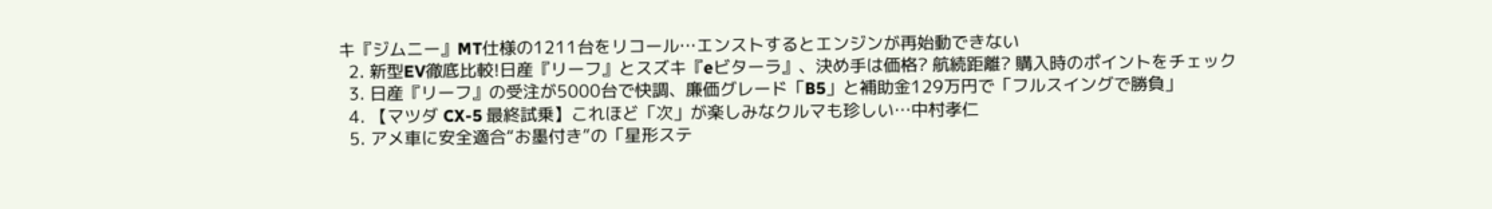キ『ジムニー』MT仕様の1211台をリコール…エンストするとエンジンが再始動できない
  2. 新型EV徹底比較!日産『リーフ』とスズキ『eビターラ』、決め手は価格? 航続距離? 購入時のポイントをチェック
  3. 日産『リーフ』の受注が5000台で快調、廉価グレード「B5」と補助金129万円で「フルスイングで勝負」
  4. 【マツダ CX-5 最終試乗】これほど「次」が楽しみなクルマも珍しい…中村孝仁
  5. アメ車に安全適合“お墨付き”の「星形ステ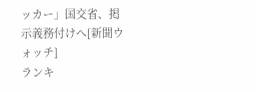ッカー」国交省、掲示義務付けへ[新聞ウォッチ]
ランキ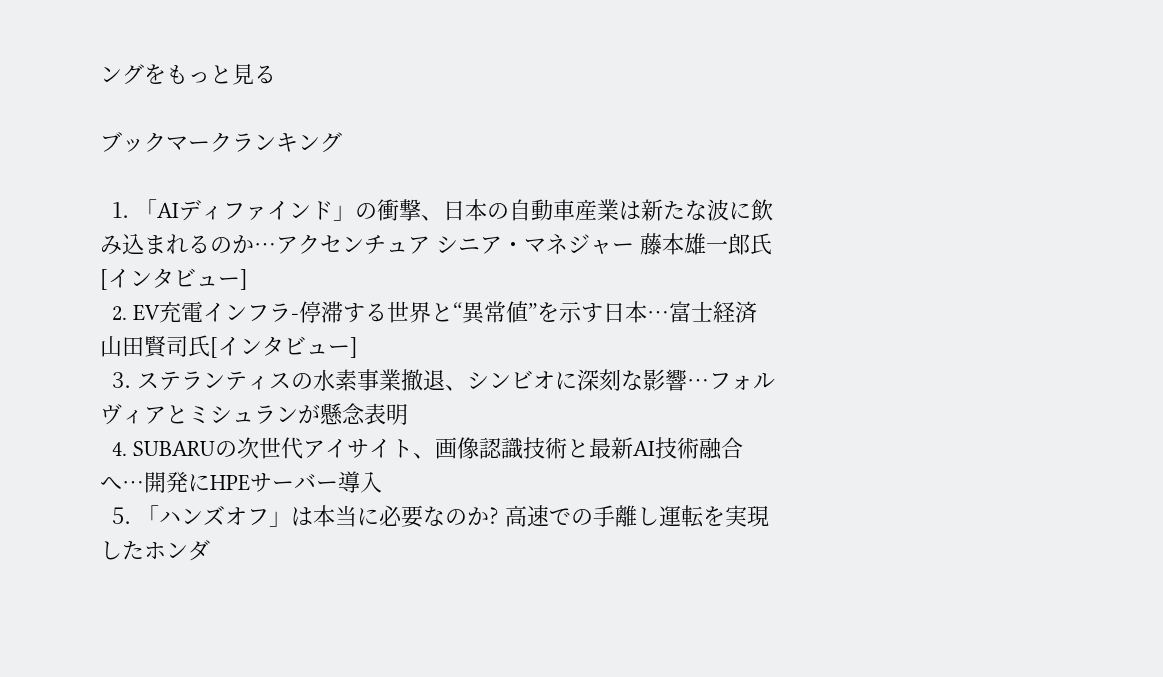ングをもっと見る

ブックマークランキング

  1. 「AIディファインド」の衝撃、日本の自動車産業は新たな波に飲み込まれるのか…アクセンチュア シニア・マネジャー 藤本雄一郎氏[インタビュー]
  2. EV充電インフラ-停滞する世界と“異常値”を示す日本…富士経済 山田賢司氏[インタビュー]
  3. ステランティスの水素事業撤退、シンビオに深刻な影響…フォルヴィアとミシュランが懸念表明
  4. SUBARUの次世代アイサイト、画像認識技術と最新AI技術融合へ…開発にHPEサーバー導入
  5. 「ハンズオフ」は本当に必要なのか? 高速での手離し運転を実現したホンダ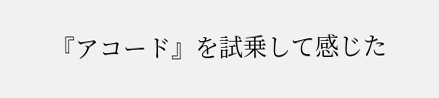『アコード』を試乗して感じた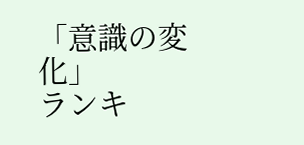「意識の変化」
ランキ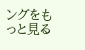ングをもっと見る